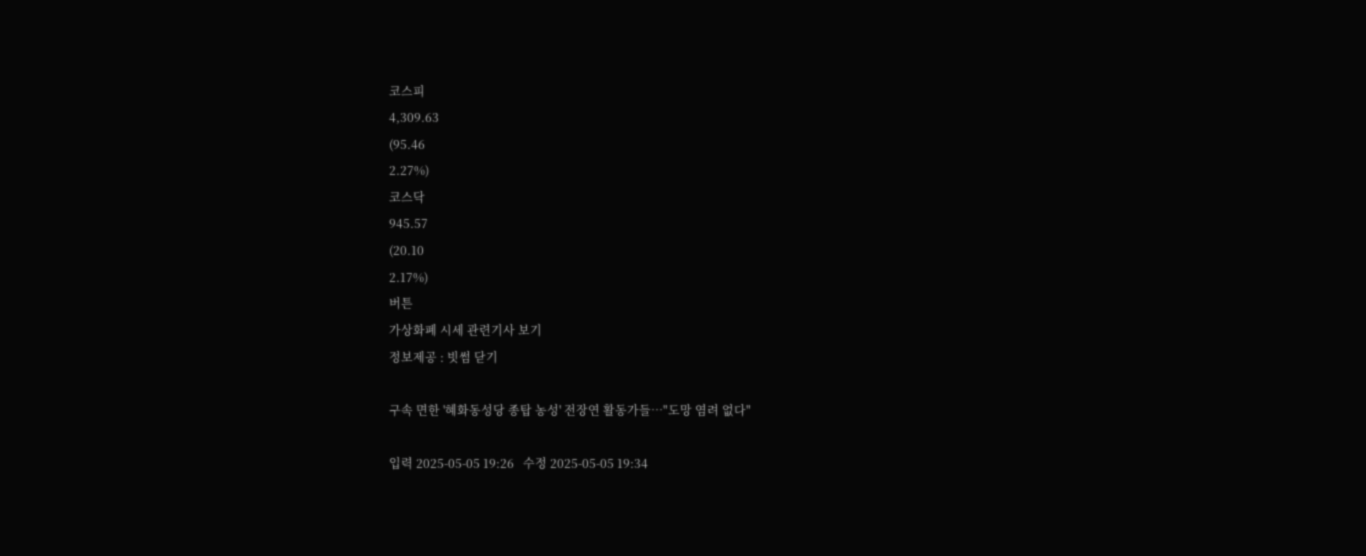코스피
4,309.63
(95.46
2.27%)
코스닥
945.57
(20.10
2.17%)
버튼
가상화폐 시세 관련기사 보기
정보제공 : 빗썸 닫기

구속 면한 '혜화동성당 종탑 농성' 전장연 활동가들…"도망 염려 없다"

입력 2025-05-05 19:26   수정 2025-05-05 19:34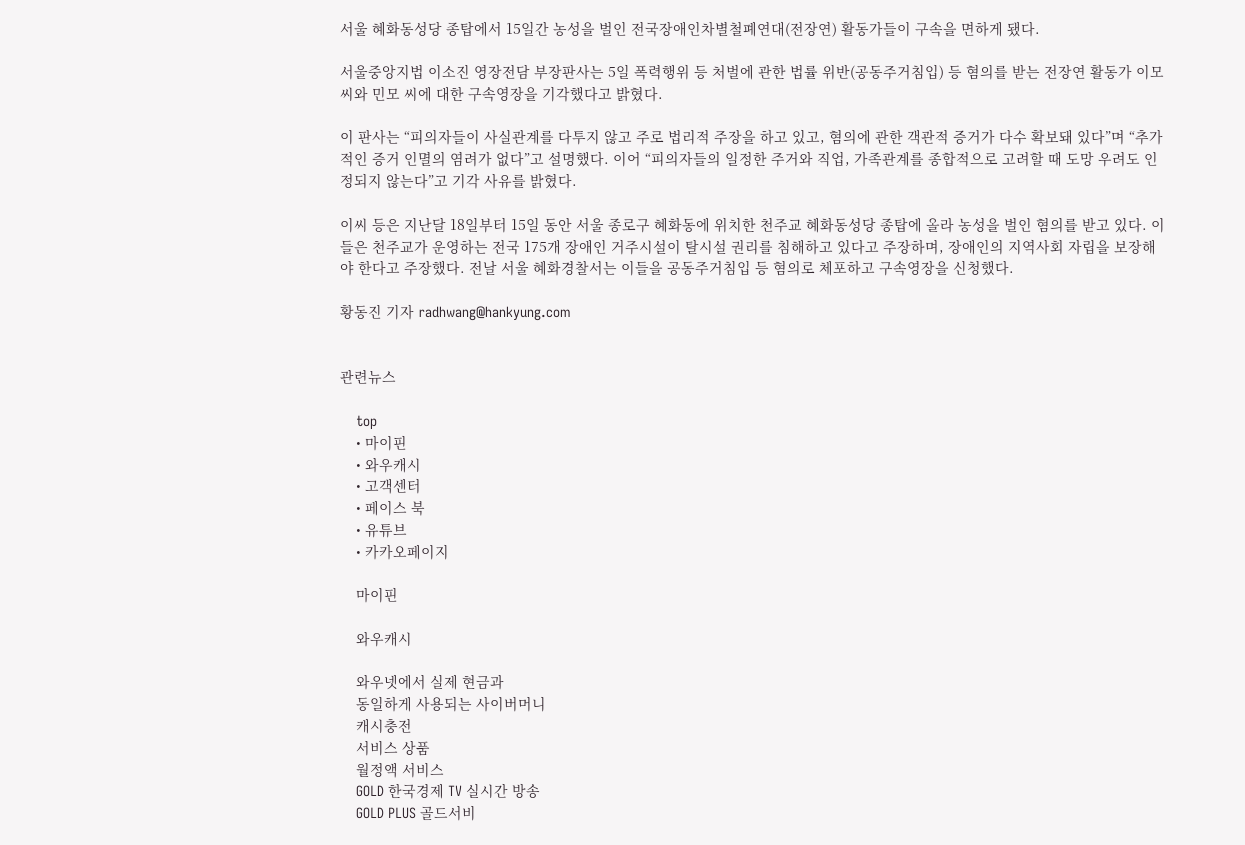서울 혜화동성당 종탑에서 15일간 농성을 벌인 전국장애인차별철폐연대(전장연) 활동가들이 구속을 면하게 됐다.

서울중앙지법 이소진 영장전담 부장판사는 5일 폭력행위 등 처벌에 관한 법률 위반(공동주거침입) 등 혐의를 받는 전장연 활동가 이모 씨와 민모 씨에 대한 구속영장을 기각했다고 밝혔다.

이 판사는 “피의자들이 사실관계를 다투지 않고 주로 법리적 주장을 하고 있고, 혐의에 관한 객관적 증거가 다수 확보돼 있다”며 “추가적인 증거 인멸의 염려가 없다”고 설명했다. 이어 “피의자들의 일정한 주거와 직업, 가족관계를 종합적으로 고려할 때 도망 우려도 인정되지 않는다”고 기각 사유를 밝혔다.

이씨 등은 지난달 18일부터 15일 동안 서울 종로구 혜화동에 위치한 천주교 혜화동성당 종탑에 올라 농성을 벌인 혐의를 받고 있다. 이들은 천주교가 운영하는 전국 175개 장애인 거주시설이 탈시설 권리를 침해하고 있다고 주장하며, 장애인의 지역사회 자립을 보장해야 한다고 주장했다. 전날 서울 혜화경찰서는 이들을 공동주거침입 등 혐의로 체포하고 구속영장을 신청했다.

황동진 기자 radhwang@hankyung.com


관련뉴스

    top
    • 마이핀
    • 와우캐시
    • 고객센터
    • 페이스 북
    • 유튜브
    • 카카오페이지

    마이핀

    와우캐시

    와우넷에서 실제 현금과
    동일하게 사용되는 사이버머니
    캐시충전
    서비스 상품
    월정액 서비스
    GOLD 한국경제 TV 실시간 방송
    GOLD PLUS 골드서비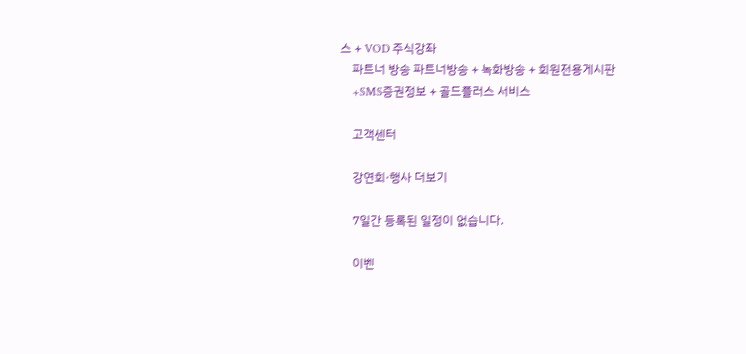스 + VOD 주식강좌
    파트너 방송 파트너방송 + 녹화방송 + 회원전용게시판
    +SMS증권정보 + 골드플러스 서비스

    고객센터

    강연회·행사 더보기

    7일간 등록된 일정이 없습니다.

    이벤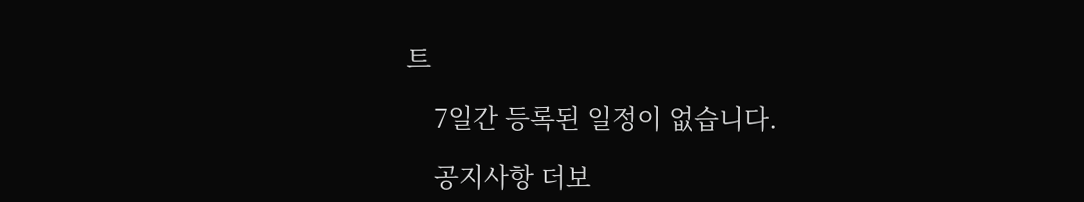트

    7일간 등록된 일정이 없습니다.

    공지사항 더보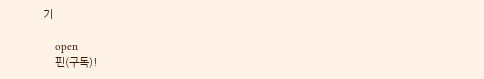기

    open
    핀(구독)!